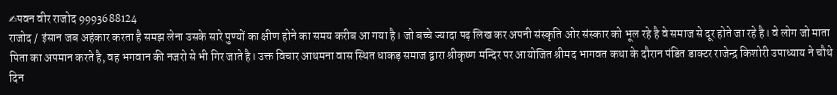✍पवन वीर राजोद 9993688124
राजोद / इंसान जब अहंकार करता है समझ लेना उसके सारे पुण्यों का क्षीण होने का समय करीब आ गया है। जो बच्चे ज्यादा पढ़ लिख कर अपनी संस्कृति ओर संस्कार को भूल रहे है वे समाज से दूर होते जा रहे है। वे लोग जो माता पिता का अपमान करते है, वह भगवान की नजरो से भी गिर जाते है। उक्त विचार आथमना वास स्थित धाकड़ समाज द्वारा श्रीकृष्ण मन्दिर पर आयोजित श्रीमद भागवत कथा के दौरान पंडित डाक्टर राजेन्द्र किशोरी उपाध्याय ने चौथे दिन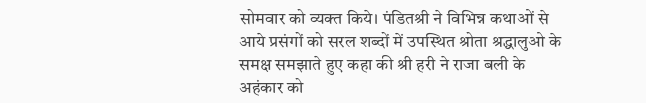सोमवार को व्यक्त किये। पंडितश्री ने विभिन्न कथाओं से आये प्रसंगों को सरल शब्दों में उपस्थित श्रोता श्रद्धालुओ के समक्ष समझाते हुए कहा की श्री हरी ने राजा बली के अहंकार को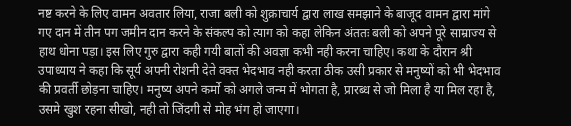नष्ट करने के लिए वामन अवतार लिया, राजा बली को शुक्राचार्य द्वारा लाख समझाने के बाजूद वामन द्वारा मांगे गए दान में तीन पग जमीन दान करने के संकल्प को त्याग को कहा लेकिन अंततः बली को अपने पूरे साम्राज्य से हाथ धोना पड़ा। इस लिए गुरु द्वारा कही गयी बातों की अवज्ञा कभी नही करना चाहिए। कथा के दौरान श्री उपाध्याय ने कहा कि सूर्य अपनी रोशनी देते वक्त भेदभाव नही करता ठीक उसी प्रकार से मनुष्यों को भी भेदभाव की प्रवर्ती छोड़ना चाहिए। मनुष्य अपने कर्मो को अगले जन्म में भोगता है, प्रारब्ध से जो मिला है या मिल रहा है, उसमे खुश रहना सीखो, नही तो जिंदगी से मोह भंग हो जाएगा।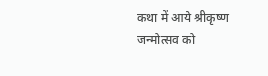कथा में आये श्रीकृष्ण जन्मोत्सव को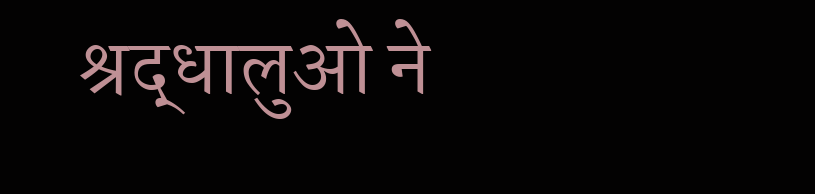श्रद्धालुओ ने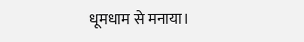धूमधाम से मनाया।